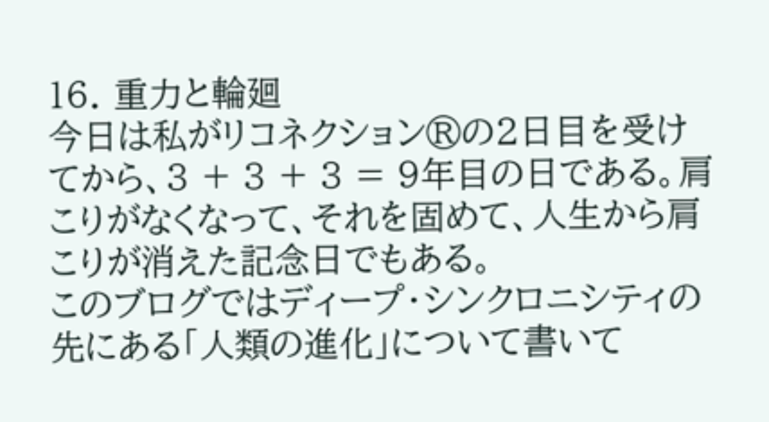16. 重力と輪廻
今日は私がリコネクション®の2日目を受けてから、3 + 3 + 3 = 9年目の日である。肩こりがなくなって、それを固めて、人生から肩こりが消えた記念日でもある。
このブログではディープ・シンクロニシティの先にある「人類の進化」について書いて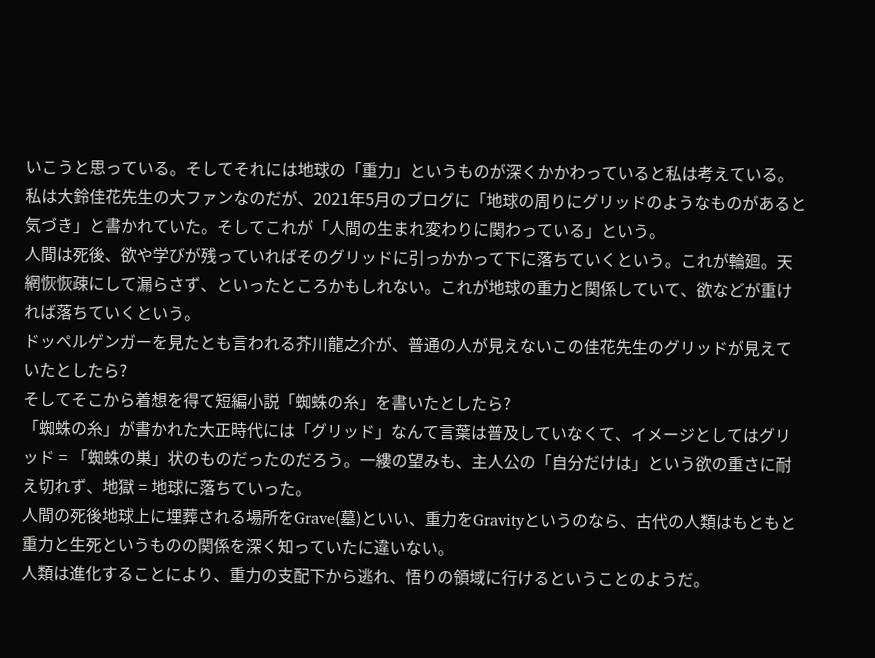いこうと思っている。そしてそれには地球の「重力」というものが深くかかわっていると私は考えている。
私は大鈴佳花先生の大ファンなのだが、2021年5月のブログに「地球の周りにグリッドのようなものがあると気づき」と書かれていた。そしてこれが「人間の生まれ変わりに関わっている」という。
人間は死後、欲や学びが残っていればそのグリッドに引っかかって下に落ちていくという。これが輪廻。天網恢恢疎にして漏らさず、といったところかもしれない。これが地球の重力と関係していて、欲などが重ければ落ちていくという。
ドッペルゲンガーを見たとも言われる芥川龍之介が、普通の人が見えないこの佳花先生のグリッドが見えていたとしたら?
そしてそこから着想を得て短編小説「蜘蛛の糸」を書いたとしたら?
「蜘蛛の糸」が書かれた大正時代には「グリッド」なんて言葉は普及していなくて、イメージとしてはグリッド = 「蜘蛛の巣」状のものだったのだろう。一縷の望みも、主人公の「自分だけは」という欲の重さに耐え切れず、地獄 = 地球に落ちていった。
人間の死後地球上に埋葬される場所をGrave(墓)といい、重力をGravityというのなら、古代の人類はもともと重力と生死というものの関係を深く知っていたに違いない。
人類は進化することにより、重力の支配下から逃れ、悟りの領域に行けるということのようだ。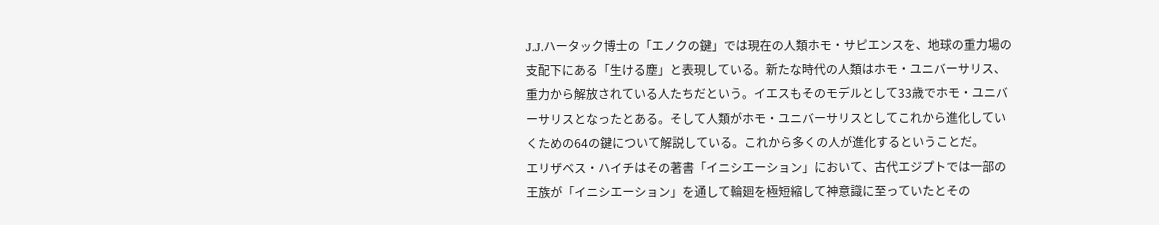J.J.ハータック博士の「エノクの鍵」では現在の人類ホモ・サピエンスを、地球の重力場の支配下にある「生ける塵」と表現している。新たな時代の人類はホモ・ユニバーサリス、重力から解放されている人たちだという。イエスもそのモデルとして33歳でホモ・ユニバーサリスとなったとある。そして人類がホモ・ユニバーサリスとしてこれから進化していくための64の鍵について解説している。これから多くの人が進化するということだ。
エリザベス・ハイチはその著書「イニシエーション」において、古代エジプトでは一部の王族が「イニシエーション」を通して輪廻を極短縮して神意識に至っていたとその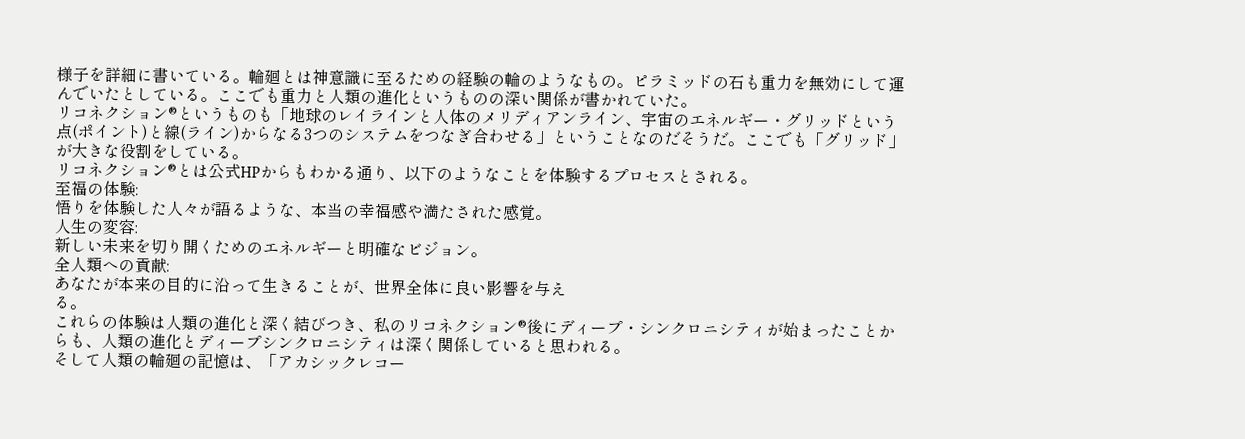様子を詳細に書いている。輪廻とは神意識に至るための経験の輪のようなもの。ピラミッドの石も重力を無効にして運んでいたとしている。ここでも重力と人類の進化というものの深い関係が書かれていた。
リコネクション®というものも「地球のレイラインと人体のメリディアンライン、宇宙のエネルギー・グリッドという点(ポイント)と線(ライン)からなる3つのシステムをつなぎ合わせる」ということなのだそうだ。ここでも「グリッド」が大きな役割をしている。
リコネクション®とは公式HPからもわかる通り、以下のようなことを体験するプロセスとされる。
至福の体験:
悟りを体験した人々が語るような、本当の幸福感や満たされた感覚。
人生の変容:
新しい未来を切り開くためのエネルギーと明確なビジョン。
全人類への貢献:
あなたが本来の目的に沿って生きることが、世界全体に良い影響を与え
る。
これらの体験は人類の進化と深く結びつき、私のリコネクション®後にディープ・シンクロニシティが始まったことからも、人類の進化とディープシンクロニシティは深く関係していると思われる。
そして人類の輪廻の記憶は、「アカシックレコー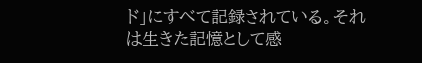ド」にすべて記録されている。それは生きた記憶として感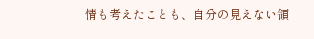情も考えたことも、自分の見えない領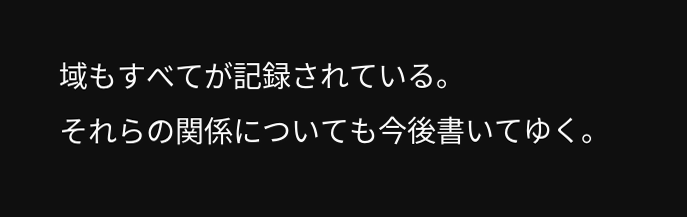域もすべてが記録されている。
それらの関係についても今後書いてゆく。